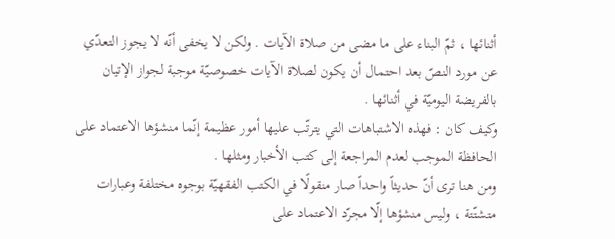أثنائها ، ثمّ البناء على ما مضى من صلاة الآيات . ولكن لا يخفى أنّه لا يجوز التعدّي عن مورد النصّ بعد احتمال أن يكون لصلاة الآيات خصوصيّة موجبة لجواز الإتيان بالفريضة اليوميّة في أثنائها .
وكيف كان : فهذه الاشتباهات التي يترتّب عليها أمور عظيمة إنّما منشؤها الاعتماد على الحافظة الموجب لعدم المراجعة إلى كتب الأخبار ومثلها .
ومن هنا ترى أنّ حديثاً واحداً صار منقولًا في الكتب الفقهيّة بوجوه مختلفة وعبارات متشتّتة ، وليس منشؤها إلّا مجرّد الاعتماد على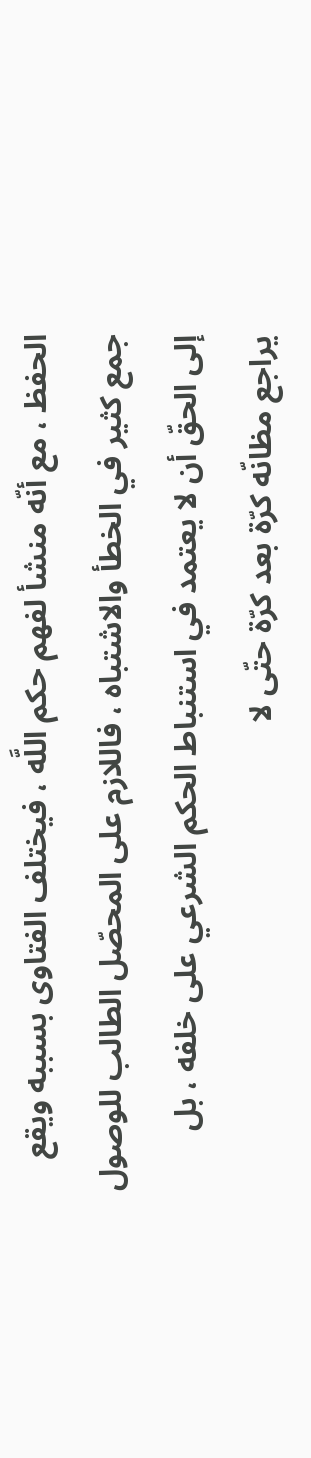الحفظ ، مع أنّه منشأ لفهم حكم اللَّه ، فيختلف الفتاوى بسببه ويقع جمع كثير في الخطأ والاشتباه ، فاللازم على المحصّل الطالب للوصول إلى الحقّ أن لا يعتمد في استنباط الحكم الشرعي على خلفه ، بل يراجع مظانّه كرّة بعد كرّة حتّى لا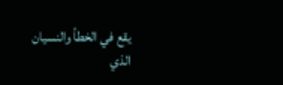يقع في الخطأ والنسيان الذي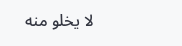لا يخلو منه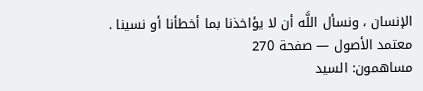الإنسان ، ونسأل اللَّه أن لا يؤاخذنا بما أخطأنا أو نسينا .
معتمد الأصول — صفحة 270
مساهمون: السيد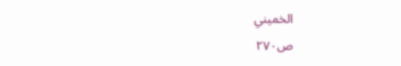الخميني
ص٢٧٠